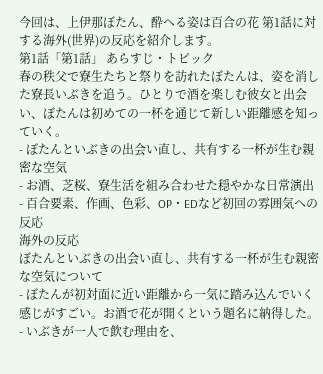今回は、上伊那ぼたん、酔へる姿は百合の花 第1話に対する海外(世界)の反応を紹介します。
第1話「第1話」 あらすじ・トピック
春の秩父で寮生たちと祭りを訪れたぼたんは、姿を消した寮長いぶきを追う。ひとりで酒を楽しむ彼女と出会い、ぼたんは初めての一杯を通じて新しい距離感を知っていく。
- ぼたんといぶきの出会い直し、共有する一杯が生む親密な空気
- お酒、芝桜、寮生活を組み合わせた穏やかな日常演出
- 百合要素、作画、色彩、OP・EDなど初回の雰囲気への反応
海外の反応
ぼたんといぶきの出会い直し、共有する一杯が生む親密な空気について
- ぼたんが初対面に近い距離から一気に踏み込んでいく感じがすごい。お酒で花が開くという題名に納得した。
- いぶきが一人で飲む理由を、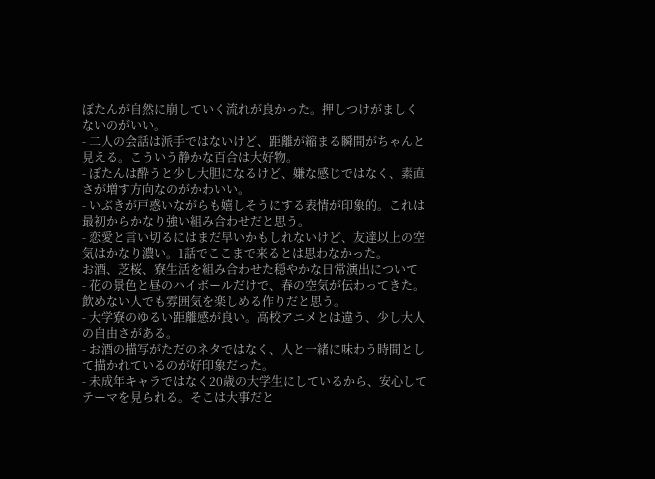ぼたんが自然に崩していく流れが良かった。押しつけがましくないのがいい。
- 二人の会話は派手ではないけど、距離が縮まる瞬間がちゃんと見える。こういう静かな百合は大好物。
- ぼたんは酔うと少し大胆になるけど、嫌な感じではなく、素直さが増す方向なのがかわいい。
- いぶきが戸惑いながらも嬉しそうにする表情が印象的。これは最初からかなり強い組み合わせだと思う。
- 恋愛と言い切るにはまだ早いかもしれないけど、友達以上の空気はかなり濃い。1話でここまで来るとは思わなかった。
お酒、芝桜、寮生活を組み合わせた穏やかな日常演出について
- 花の景色と昼のハイボールだけで、春の空気が伝わってきた。飲めない人でも雰囲気を楽しめる作りだと思う。
- 大学寮のゆるい距離感が良い。高校アニメとは違う、少し大人の自由さがある。
- お酒の描写がただのネタではなく、人と一緒に味わう時間として描かれているのが好印象だった。
- 未成年キャラではなく20歳の大学生にしているから、安心してテーマを見られる。そこは大事だと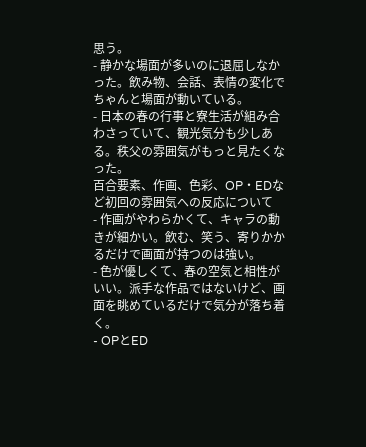思う。
- 静かな場面が多いのに退屈しなかった。飲み物、会話、表情の変化でちゃんと場面が動いている。
- 日本の春の行事と寮生活が組み合わさっていて、観光気分も少しある。秩父の雰囲気がもっと見たくなった。
百合要素、作画、色彩、OP・EDなど初回の雰囲気への反応について
- 作画がやわらかくて、キャラの動きが細かい。飲む、笑う、寄りかかるだけで画面が持つのは強い。
- 色が優しくて、春の空気と相性がいい。派手な作品ではないけど、画面を眺めているだけで気分が落ち着く。
- OPとED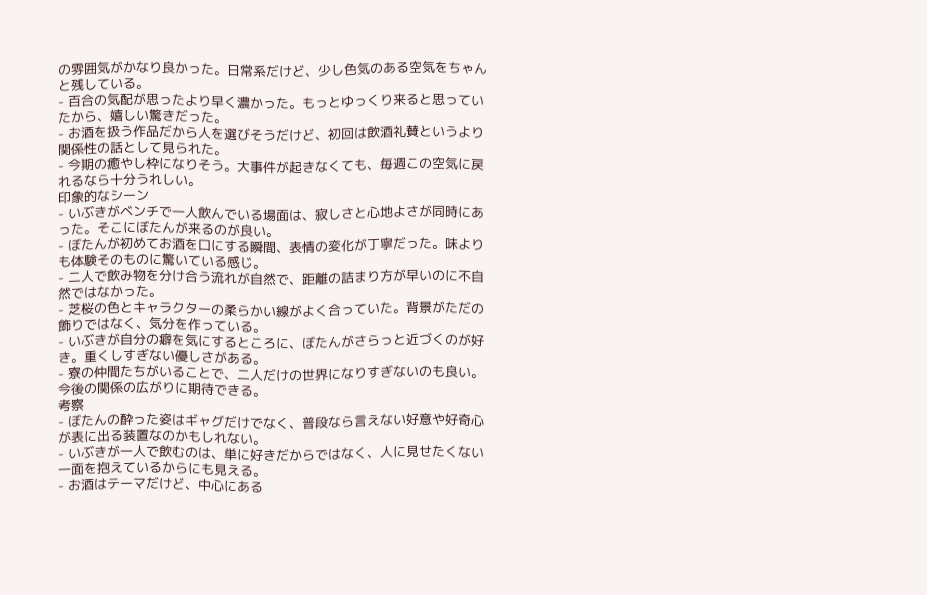の雰囲気がかなり良かった。日常系だけど、少し色気のある空気をちゃんと残している。
- 百合の気配が思ったより早く濃かった。もっとゆっくり来ると思っていたから、嬉しい驚きだった。
- お酒を扱う作品だから人を選びそうだけど、初回は飲酒礼賛というより関係性の話として見られた。
- 今期の癒やし枠になりそう。大事件が起きなくても、毎週この空気に戻れるなら十分うれしい。
印象的なシーン
- いぶきがベンチで一人飲んでいる場面は、寂しさと心地よさが同時にあった。そこにぼたんが来るのが良い。
- ぼたんが初めてお酒を口にする瞬間、表情の変化が丁寧だった。味よりも体験そのものに驚いている感じ。
- 二人で飲み物を分け合う流れが自然で、距離の詰まり方が早いのに不自然ではなかった。
- 芝桜の色とキャラクターの柔らかい線がよく合っていた。背景がただの飾りではなく、気分を作っている。
- いぶきが自分の癖を気にするところに、ぼたんがさらっと近づくのが好き。重くしすぎない優しさがある。
- 寮の仲間たちがいることで、二人だけの世界になりすぎないのも良い。今後の関係の広がりに期待できる。
考察
- ぼたんの酔った姿はギャグだけでなく、普段なら言えない好意や好奇心が表に出る装置なのかもしれない。
- いぶきが一人で飲むのは、単に好きだからではなく、人に見せたくない一面を抱えているからにも見える。
- お酒はテーマだけど、中心にある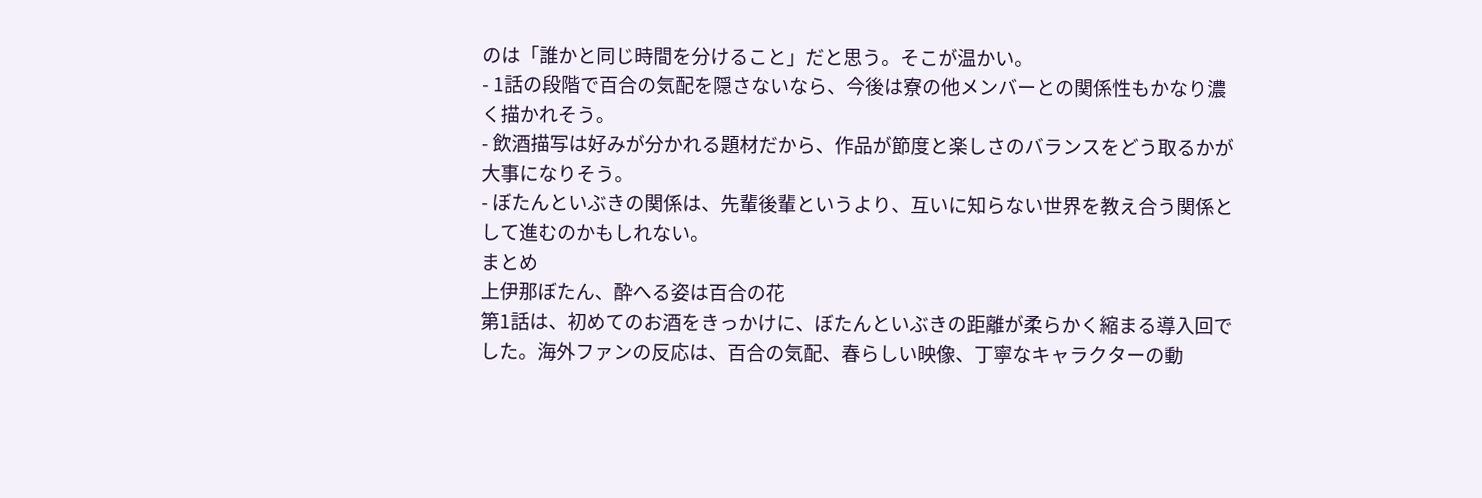のは「誰かと同じ時間を分けること」だと思う。そこが温かい。
- 1話の段階で百合の気配を隠さないなら、今後は寮の他メンバーとの関係性もかなり濃く描かれそう。
- 飲酒描写は好みが分かれる題材だから、作品が節度と楽しさのバランスをどう取るかが大事になりそう。
- ぼたんといぶきの関係は、先輩後輩というより、互いに知らない世界を教え合う関係として進むのかもしれない。
まとめ
上伊那ぼたん、酔へる姿は百合の花
第1話は、初めてのお酒をきっかけに、ぼたんといぶきの距離が柔らかく縮まる導入回でした。海外ファンの反応は、百合の気配、春らしい映像、丁寧なキャラクターの動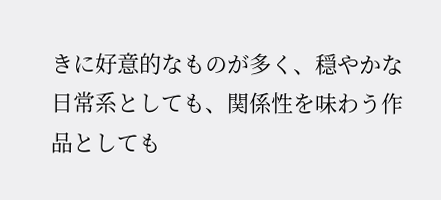きに好意的なものが多く、穏やかな日常系としても、関係性を味わう作品としても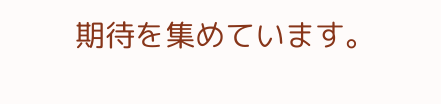期待を集めています。